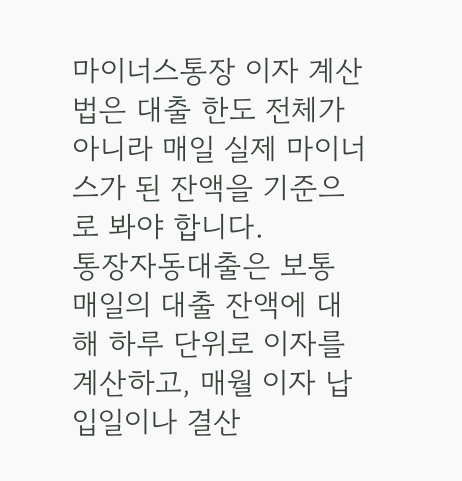마이너스통장 이자 계산법은 대출 한도 전체가 아니라 매일 실제 마이너스가 된 잔액을 기준으로 봐야 합니다.
통장자동대출은 보통 매일의 대출 잔액에 대해 하루 단위로 이자를 계산하고, 매월 이자 납입일이나 결산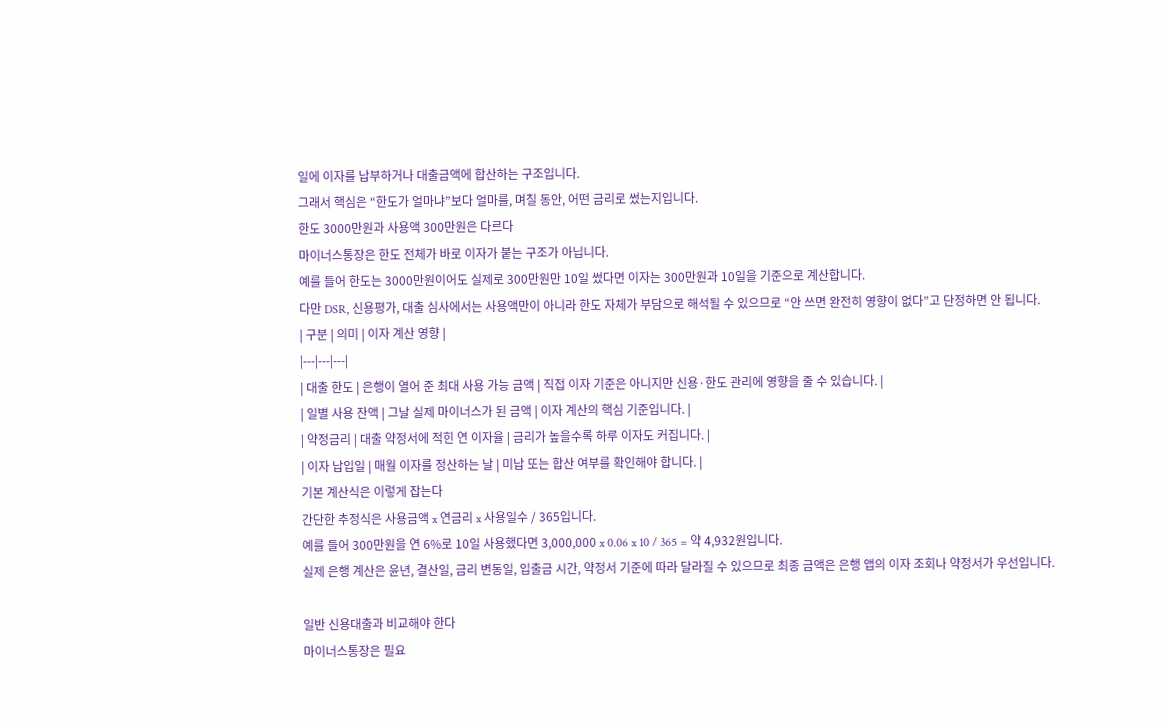일에 이자를 납부하거나 대출금액에 합산하는 구조입니다.
그래서 핵심은 “한도가 얼마냐”보다 얼마를, 며칠 동안, 어떤 금리로 썼는지입니다.
한도 3000만원과 사용액 300만원은 다르다
마이너스통장은 한도 전체가 바로 이자가 붙는 구조가 아닙니다.
예를 들어 한도는 3000만원이어도 실제로 300만원만 10일 썼다면 이자는 300만원과 10일을 기준으로 계산합니다.
다만 DSR, 신용평가, 대출 심사에서는 사용액만이 아니라 한도 자체가 부담으로 해석될 수 있으므로 “안 쓰면 완전히 영향이 없다”고 단정하면 안 됩니다.
| 구분 | 의미 | 이자 계산 영향 |
|---|---|---|
| 대출 한도 | 은행이 열어 준 최대 사용 가능 금액 | 직접 이자 기준은 아니지만 신용·한도 관리에 영향을 줄 수 있습니다. |
| 일별 사용 잔액 | 그날 실제 마이너스가 된 금액 | 이자 계산의 핵심 기준입니다. |
| 약정금리 | 대출 약정서에 적힌 연 이자율 | 금리가 높을수록 하루 이자도 커집니다. |
| 이자 납입일 | 매월 이자를 정산하는 날 | 미납 또는 합산 여부를 확인해야 합니다. |
기본 계산식은 이렇게 잡는다
간단한 추정식은 사용금액 x 연금리 x 사용일수 / 365입니다.
예를 들어 300만원을 연 6%로 10일 사용했다면 3,000,000 x 0.06 x 10 / 365 = 약 4,932원입니다.
실제 은행 계산은 윤년, 결산일, 금리 변동일, 입출금 시간, 약정서 기준에 따라 달라질 수 있으므로 최종 금액은 은행 앱의 이자 조회나 약정서가 우선입니다.

일반 신용대출과 비교해야 한다
마이너스통장은 필요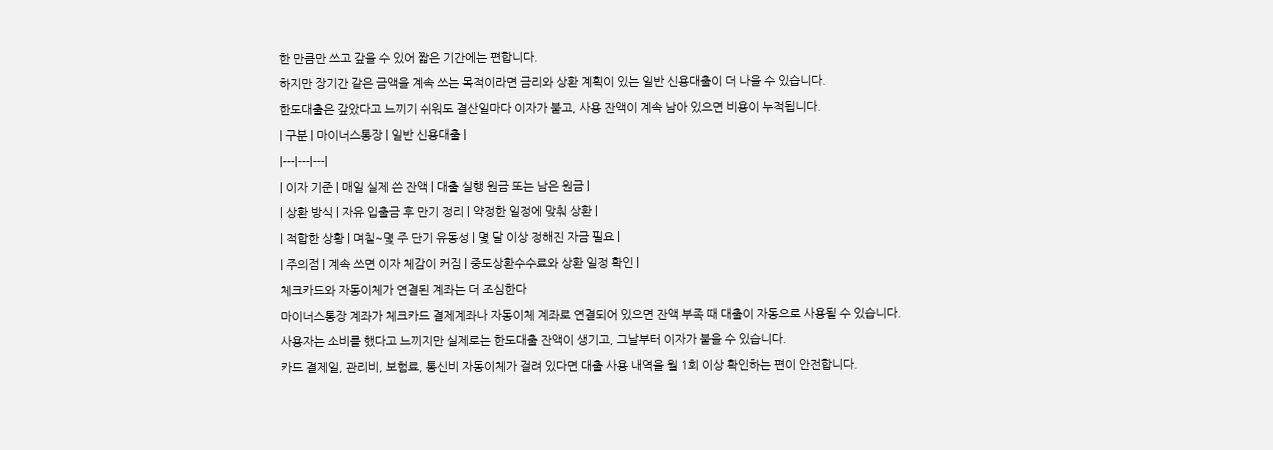한 만큼만 쓰고 갚을 수 있어 짧은 기간에는 편합니다.
하지만 장기간 같은 금액을 계속 쓰는 목적이라면 금리와 상환 계획이 있는 일반 신용대출이 더 나을 수 있습니다.
한도대출은 갚았다고 느끼기 쉬워도 결산일마다 이자가 붙고, 사용 잔액이 계속 남아 있으면 비용이 누적됩니다.
| 구분 | 마이너스통장 | 일반 신용대출 |
|---|---|---|
| 이자 기준 | 매일 실제 쓴 잔액 | 대출 실행 원금 또는 남은 원금 |
| 상환 방식 | 자유 입출금 후 만기 정리 | 약정한 일정에 맞춰 상환 |
| 적합한 상황 | 며칠~몇 주 단기 유동성 | 몇 달 이상 정해진 자금 필요 |
| 주의점 | 계속 쓰면 이자 체감이 커짐 | 중도상환수수료와 상환 일정 확인 |
체크카드와 자동이체가 연결된 계좌는 더 조심한다
마이너스통장 계좌가 체크카드 결제계좌나 자동이체 계좌로 연결되어 있으면 잔액 부족 때 대출이 자동으로 사용될 수 있습니다.
사용자는 소비를 했다고 느끼지만 실제로는 한도대출 잔액이 생기고, 그날부터 이자가 붙을 수 있습니다.
카드 결제일, 관리비, 보험료, 통신비 자동이체가 걸려 있다면 대출 사용 내역을 월 1회 이상 확인하는 편이 안전합니다.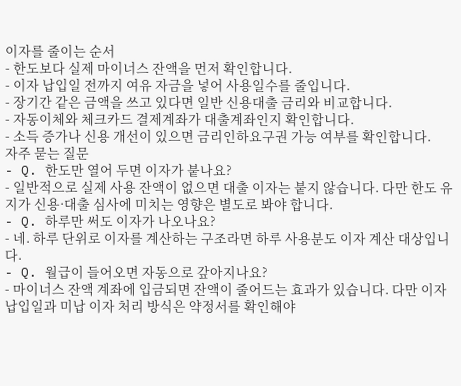이자를 줄이는 순서
- 한도보다 실제 마이너스 잔액을 먼저 확인합니다.
- 이자 납입일 전까지 여유 자금을 넣어 사용일수를 줄입니다.
- 장기간 같은 금액을 쓰고 있다면 일반 신용대출 금리와 비교합니다.
- 자동이체와 체크카드 결제계좌가 대출계좌인지 확인합니다.
- 소득 증가나 신용 개선이 있으면 금리인하요구권 가능 여부를 확인합니다.
자주 묻는 질문
- Q. 한도만 열어 두면 이자가 붙나요?
- 일반적으로 실제 사용 잔액이 없으면 대출 이자는 붙지 않습니다. 다만 한도 유지가 신용·대출 심사에 미치는 영향은 별도로 봐야 합니다.
- Q. 하루만 써도 이자가 나오나요?
- 네. 하루 단위로 이자를 계산하는 구조라면 하루 사용분도 이자 계산 대상입니다.
- Q. 월급이 들어오면 자동으로 갚아지나요?
- 마이너스 잔액 계좌에 입금되면 잔액이 줄어드는 효과가 있습니다. 다만 이자 납입일과 미납 이자 처리 방식은 약정서를 확인해야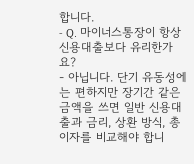합니다.
- Q. 마이너스통장이 항상 신용대출보다 유리한가요?
- 아닙니다. 단기 유동성에는 편하지만 장기간 같은 금액을 쓰면 일반 신용대출과 금리, 상환 방식, 총이자를 비교해야 합니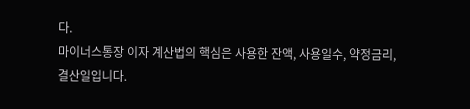다.
마이너스통장 이자 계산법의 핵심은 사용한 잔액, 사용일수, 약정금리, 결산일입니다.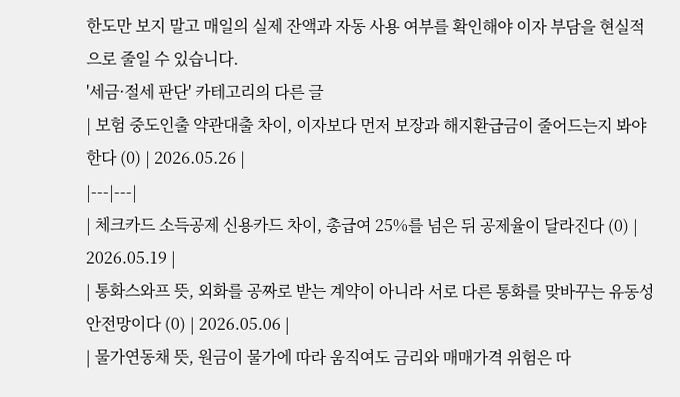한도만 보지 말고 매일의 실제 잔액과 자동 사용 여부를 확인해야 이자 부담을 현실적으로 줄일 수 있습니다.
'세금·절세 판단' 카테고리의 다른 글
| 보험 중도인출 약관대출 차이, 이자보다 먼저 보장과 해지환급금이 줄어드는지 봐야 한다 (0) | 2026.05.26 |
|---|---|
| 체크카드 소득공제 신용카드 차이, 총급여 25%를 넘은 뒤 공제율이 달라진다 (0) | 2026.05.19 |
| 통화스와프 뜻, 외화를 공짜로 받는 계약이 아니라 서로 다른 통화를 맞바꾸는 유동성 안전망이다 (0) | 2026.05.06 |
| 물가연동채 뜻, 원금이 물가에 따라 움직여도 금리와 매매가격 위험은 따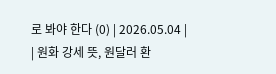로 봐야 한다 (0) | 2026.05.04 |
| 원화 강세 뜻, 원달러 환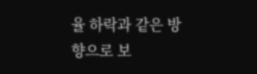율 하락과 같은 방향으로 보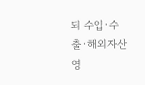되 수입·수출·해외자산 영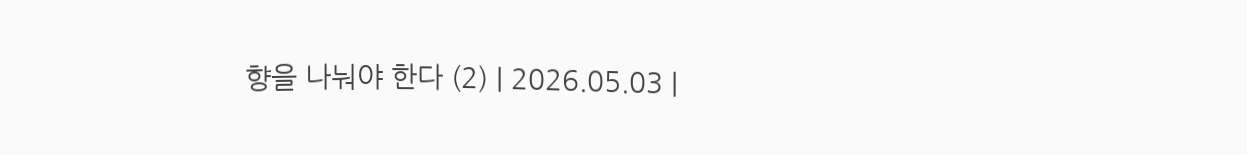향을 나눠야 한다 (2) | 2026.05.03 |